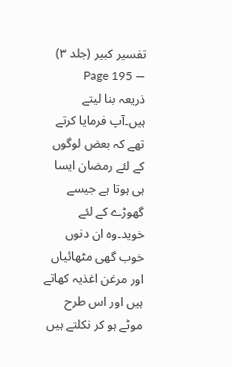تفسیر کبیر (جلد ۳) — Page 195
ذریعہ بنا لیتے ہیں۔آپ فرمایا کرتے تھے کہ بعض لوگوں کے لئے رمضان ایسا ہی ہوتا ہے جیسے گھوڑے کے لئے خوید۔وہ ان دنوں خوب گھی مٹھائیاں اور مرغن اغذیہ کھاتے ہیں اور اس طرح موٹے ہو کر نکلتے ہیں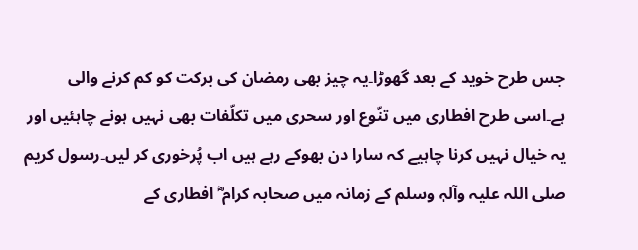جس طرح خوید کے بعد گھوڑا۔یہ چیز بھی رمضان کی برکت کو کم کرنے والی ہے۔اسی طرح افطاری میں تنّوع اور سحری میں تکلّفات بھی نہیں ہونے چاہئیں اور یہ خیال نہیں کرنا چاہیے کہ سارا دن بھوکے رہے ہیں اب پُرخوری کر لیں۔رسول کریم صلی اللہ علیہ وآلہٖ وسلم کے زمانہ میں صحابہ کرام ؓ افطاری کے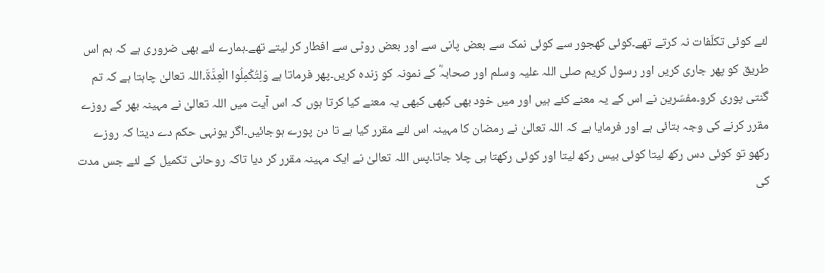لئے کوئی تکلّفات نہ کرتے تھے۔کوئی کھجور سے کوئی نمک سے بعض پانی سے اور بعض روٹی سے افطار کر لیتے تھے۔ہمارے لئے بھی ضروری ہے کہ ہم اس طریق کو پھر جاری کریں اور رسول کریم صلی اللہ علیہ وسلم اور صحابہؓ کے نمونہ کو زندہ کریں۔پھر فرماتا ہے وَلِتُکْمِلُوا الْعِدَّۃَ۔اللہ تعالیٰ چاہتا ہے کہ تم گنتی پوری کرو۔مفسّرین نے اس کے یہ معنے کئے ہیں اور میں خود بھی کبھی کبھی یہ معنے کیا کرتا ہوں کہ اس آیت میں اللہ تعالیٰ نے مہینہ بھر کے روزے مقرر کرنے کی وجہ بتائی ہے اور فرمایا ہے کہ اللہ تعالیٰ نے رمضان کا مہینہ اس لئے مقرر کیا ہے تا دن پورے ہوجائیں۔اگر یونہی حکم دے دیتا کہ روزے رکھو تو کوئی دس رکھ لیتا کوئی بیس رکھ لیتا اور کوئی رکھتا ہی چلا جاتا۔پس اللہ تعالیٰ نے ایک مہینہ مقرر کر دیا تاکہ روحانی تکمیل کے لئے جس مدت کی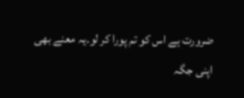ضرورت ہے اس کو تم پورا کر لو۔یہ معنے بھی اپنی جگہ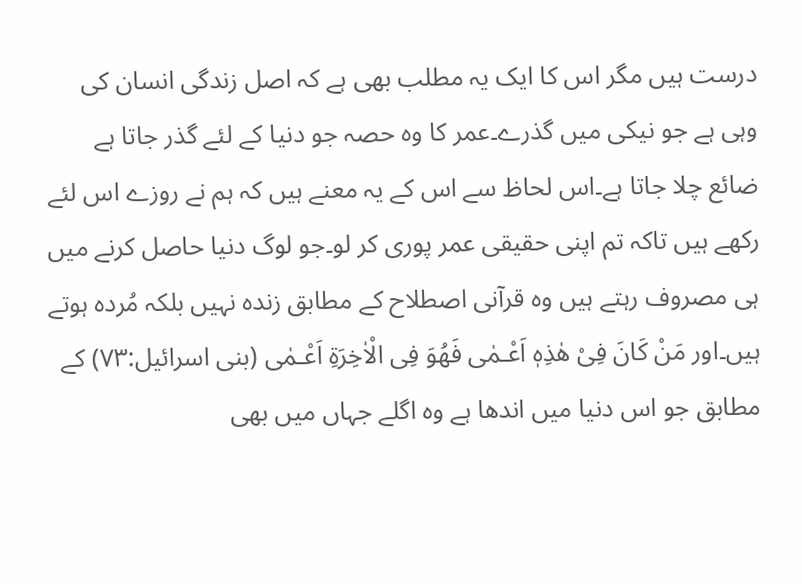درست ہیں مگر اس کا ایک یہ مطلب بھی ہے کہ اصل زندگی انسان کی وہی ہے جو نیکی میں گذرے۔عمر کا وہ حصہ جو دنیا کے لئے گذر جاتا ہے ضائع چلا جاتا ہے۔اس لحاظ سے اس کے یہ معنے ہیں کہ ہم نے روزے اس لئے رکھے ہیں تاکہ تم اپنی حقیقی عمر پوری کر لو۔جو لوگ دنیا حاصل کرنے میں ہی مصروف رہتے ہیں وہ قرآنی اصطلاح کے مطابق زندہ نہیں بلکہ مُردہ ہوتے ہیں۔اور مَنْ کَانَ فِیْ ھٰذِہٖ اَعْـمٰی فَھُوَ فِی الْاٰخِرَۃِ اَعْـمٰی (بنی اسرائیل:۷۳) کے مطابق جو اس دنیا میں اندھا ہے وہ اگلے جہاں میں بھی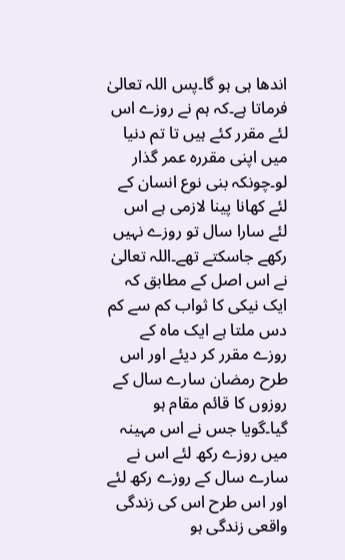اندھا ہی ہو گا۔پس اللہ تعالیٰ فرماتا ہے۔کہ ہم نے روزے اس لئے مقرر کئے ہیں تا تم دنیا میں اپنی مقررہ عمر گذار لو۔چونکہ بنی نوع انسان کے لئے کھانا پینا لازمی ہے اس لئے سارا سال تو روزے نہیں رکھے جاسکتے تھے۔اللہ تعالیٰ نے اس اصل کے مطابق کہ ایک نیکی کا ثواب کم سے کم دس ملتا ہے ایک ماہ کے روزے مقرر کر دیئے اور اس طرح رمضان سارے سال کے روزوں کا قائم مقام ہو گیا۔گویا جس نے اس مہینہ میں روزے رکھ لئے اس نے سارے سال کے روزے رکھ لئے اور اس طرح اس کی زندگی واقعی زندگی ہو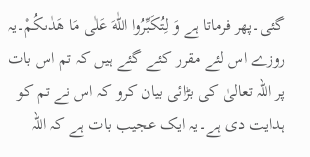گئی۔پھر فرماتا ہے وَ لِتُكَبِّرُوا اللّٰهَ عَلٰى مَا هَدٰىكُمْ۔یہ روزے اس لئے مقرر کئے گئے ہیں کہ تم اس بات پر اللہ تعالیٰ کی بڑائی بیان کرو کہ اس نے تم کو ہدایت دی ہے۔یہ ایک عجیب بات ہے کہ اللہ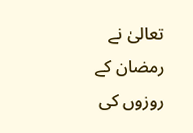تعالیٰ نے رمضان کے روزوں کی